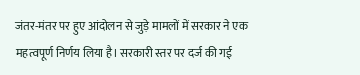जंतर-मंतर पर हुए आंदोलन से जुड़े मामलों में सरकार ने एक महत्वपूर्ण निर्णय लिया है। सरकारी स्तर पर दर्ज की गई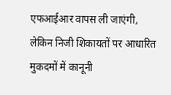एफआईआर वापस ली जाएंगी, लेकिन निजी शिकायतों पर आधारित मुकदमों में कानूनी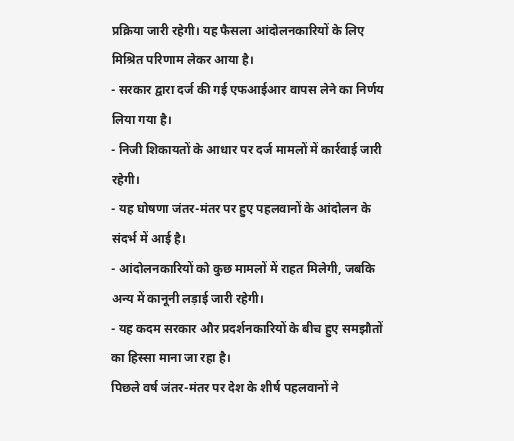प्रक्रिया जारी रहेगी। यह फैसला आंदोलनकारियों के लिए मिश्रित परिणाम लेकर आया है।
- सरकार द्वारा दर्ज की गई एफआईआर वापस लेने का निर्णय लिया गया है।
- निजी शिकायतों के आधार पर दर्ज मामलों में कार्रवाई जारी रहेगी।
- यह घोषणा जंतर-मंतर पर हुए पहलवानों के आंदोलन के संदर्भ में आई है।
- आंदोलनकारियों को कुछ मामलों में राहत मिलेगी, जबकि अन्य में कानूनी लड़ाई जारी रहेगी।
- यह कदम सरकार और प्रदर्शनकारियों के बीच हुए समझौतों का हिस्सा माना जा रहा है।
पिछले वर्ष जंतर-मंतर पर देश के शीर्ष पहलवानों ने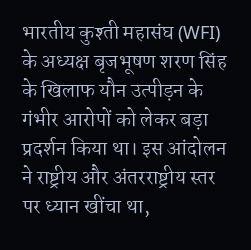भारतीय कुश्ती महासंघ (WFI) के अध्यक्ष बृजभूषण शरण सिंह के खिलाफ यौन उत्पीड़न के गंभीर आरोपों को लेकर बड़ा प्रदर्शन किया था। इस आंदोलन ने राष्ट्रीय और अंतरराष्ट्रीय स्तर पर ध्यान खींचा था,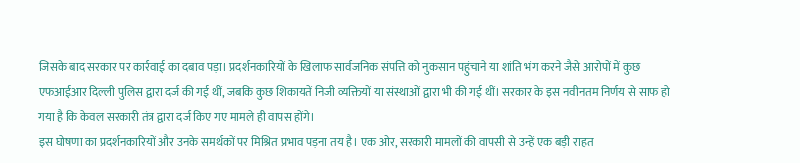जिसके बाद सरकार पर कार्रवाई का दबाव पड़ा। प्रदर्शनकारियों के खिलाफ सार्वजनिक संपत्ति को नुकसान पहुंचाने या शांति भंग करने जैसे आरोपों में कुछ एफआईआर दिल्ली पुलिस द्वारा दर्ज की गई थीं, जबकि कुछ शिकायतें निजी व्यक्तियों या संस्थाओं द्वारा भी की गई थीं। सरकार के इस नवीनतम निर्णय से साफ हो गया है कि केवल सरकारी तंत्र द्वारा दर्ज किए गए मामले ही वापस होंगे।
इस घोषणा का प्रदर्शनकारियों और उनके समर्थकों पर मिश्रित प्रभाव पड़ना तय है। एक ओर, सरकारी मामलों की वापसी से उन्हें एक बड़ी राहत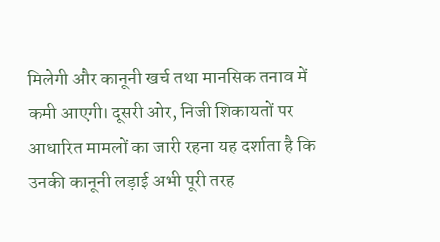मिलेगी और कानूनी खर्च तथा मानसिक तनाव में कमी आएगी। दूसरी ओर, निजी शिकायतों पर आधारित मामलों का जारी रहना यह दर्शाता है कि उनकी कानूनी लड़ाई अभी पूरी तरह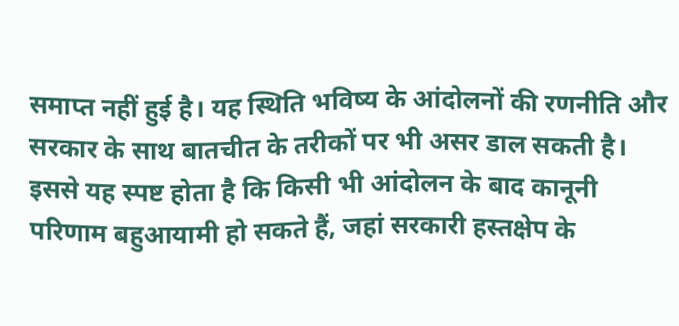समाप्त नहीं हुई है। यह स्थिति भविष्य के आंदोलनों की रणनीति और सरकार के साथ बातचीत के तरीकों पर भी असर डाल सकती है। इससे यह स्पष्ट होता है कि किसी भी आंदोलन के बाद कानूनी परिणाम बहुआयामी हो सकते हैं, जहां सरकारी हस्तक्षेप के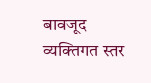बावजूद व्यक्तिगत स्तर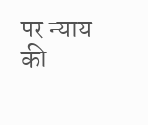पर न्याय की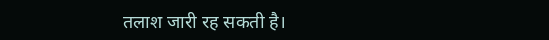तलाश जारी रह सकती है।